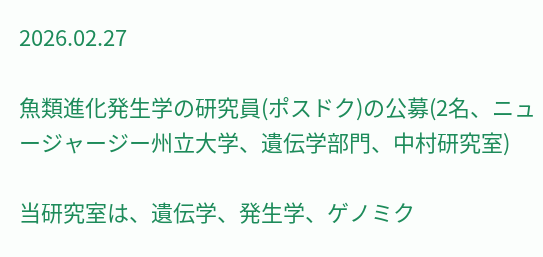2026.02.27

魚類進化発生学の研究員(ポスドク)の公募(2名、ニュージャージー州立大学、遺伝学部門、中村研究室)

当研究室は、遺伝学、発生学、ゲノミク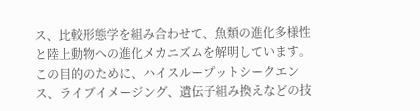ス、比較形態学を組み合わせて、魚類の進化多様性と陸上動物への進化メカニズムを解明しています。この目的のために、ハイスループットシークエンス、ライブイメージング、遺伝子組み換えなどの技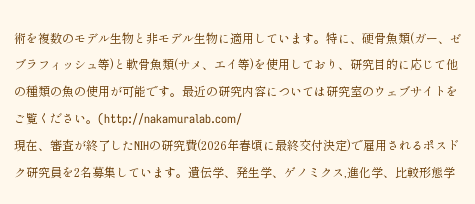術を複数のモデル生物と非モデル生物に適用しています。特に、硬骨魚類(ガー、ゼブラフィッシュ等)と軟骨魚類(サメ、エイ等)を使用しており、研究目的に応じて他の種類の魚の使用が可能です。最近の研究内容については研究室のウェブサイトをご覧ください。(http://nakamuralab.com/
現在、審査が終了したNIHの研究費(2026年春頃に最終交付決定)で雇用されるポスドク研究員を2名募集しています。遺伝学、発生学、ゲノミクス,進化学、比較形態学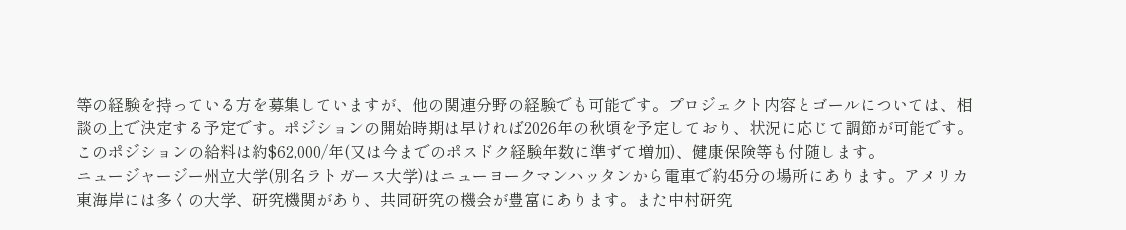等の経験を持っている方を募集していますが、他の関連分野の経験でも可能です。プロジェクト内容とゴールについては、相談の上で決定する予定です。ポジションの開始時期は早ければ2026年の秋頃を予定しており、状況に応じて調節が可能です。このポジションの給料は約$62,000/年(又は今までのポスドク経験年数に準ずて増加)、健康保険等も付随します。
ニュージャージー州立大学(別名ラトガース大学)はニューヨークマンハッタンから電車で約45分の場所にあります。アメリカ東海岸には多くの大学、研究機関があり、共同研究の機会が豊富にあります。また中村研究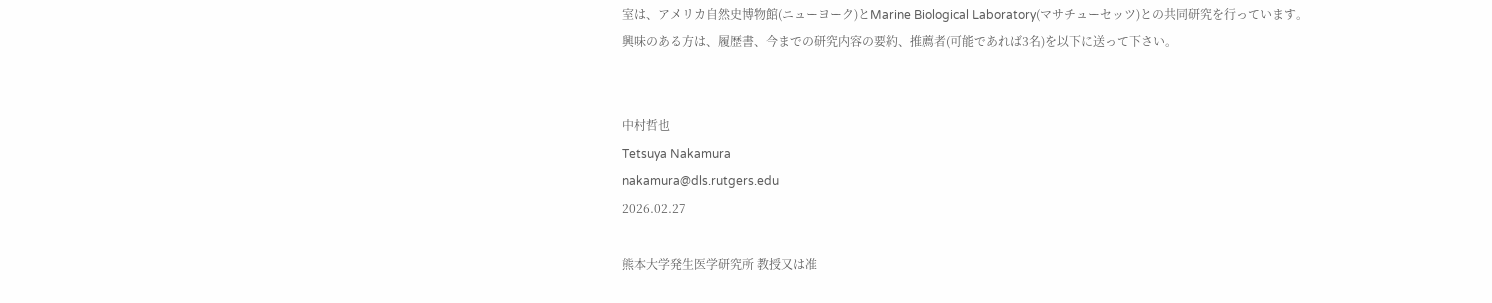室は、アメリカ自然史博物館(ニューヨーク)とMarine Biological Laboratory(マサチューセッツ)との共同研究を行っています。
興味のある方は、履歴書、今までの研究内容の要約、推薦者(可能であれば3名)を以下に送って下さい。


中村哲也
Tetsuya Nakamura
nakamura@dls.rutgers.edu
2026.02.27

熊本大学発生医学研究所 教授又は准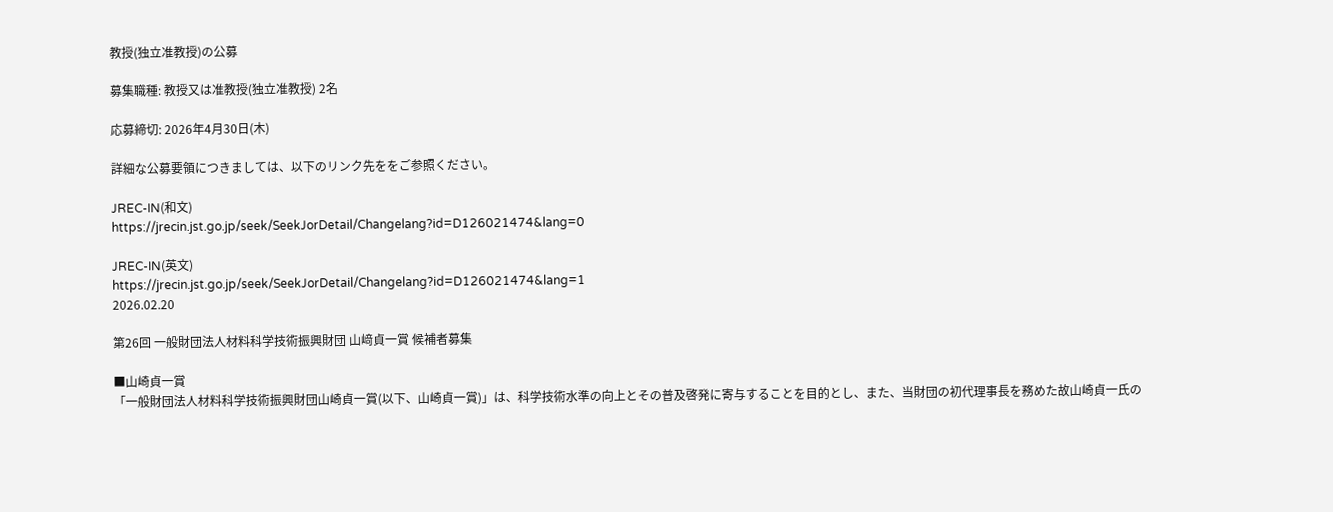教授(独立准教授)の公募

募集職種: 教授又は准教授(独立准教授) 2名

応募締切: 2026年4月30日(木)

詳細な公募要領につきましては、以下のリンク先ををご参照ください。

JREC-IN(和文)
https://jrecin.jst.go.jp/seek/SeekJorDetail/Changelang?id=D126021474&lang=0

JREC-IN(英文)
https://jrecin.jst.go.jp/seek/SeekJorDetail/Changelang?id=D126021474&lang=1
2026.02.20

第26回 一般財団法人材料科学技術振興財団 山﨑貞一賞 候補者募集

■山崎貞一賞
「一般財団法人材料科学技術振興財団山崎貞一賞(以下、山崎貞一賞)」は、科学技術水準の向上とその普及啓発に寄与することを目的とし、また、当財団の初代理事長を務めた故山崎貞一氏の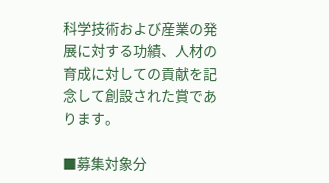科学技術および産業の発展に対する功績、人材の育成に対しての貢献を記念して創設された賞であります。

■募集対象分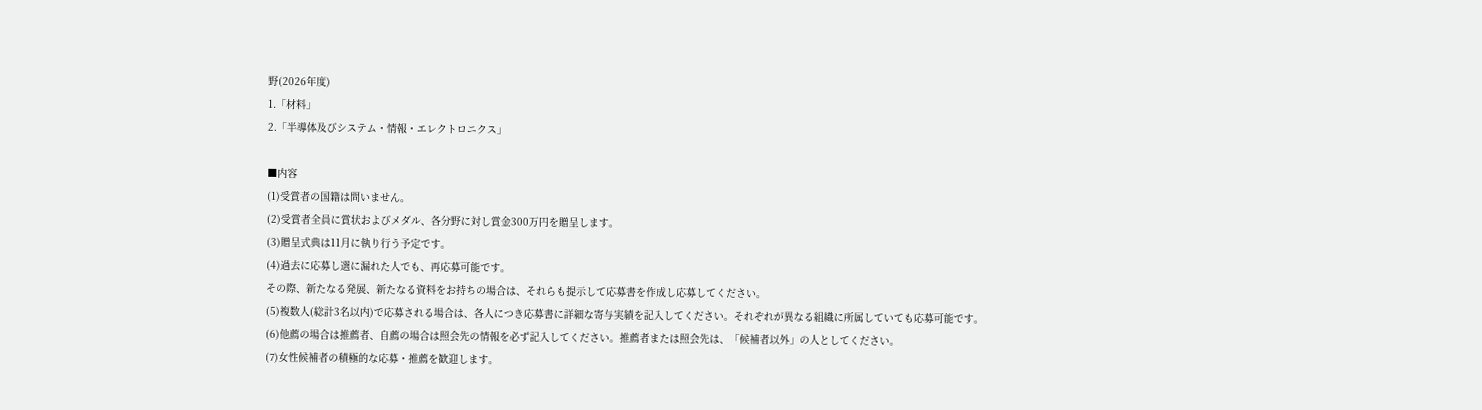野(2026年度)
1.「材料」
2.「半導体及びシステム・情報・エレクトロニクス」

■内容
(1)受賞者の国籍は問いません。
(2)受賞者全員に賞状およびメダル、各分野に対し賞金300万円を贈呈します。
(3)贈呈式典は11月に執り行う予定です。
(4)過去に応募し選に漏れた人でも、再応募可能です。
その際、新たなる発展、新たなる資料をお持ちの場合は、それらも提示して応募書を作成し応募してください。
(5)複数人(総計3名以内)で応募される場合は、各人につき応募書に詳細な寄与実績を記入してください。それぞれが異なる組織に所属していても応募可能です。
(6)他薦の場合は推薦者、自薦の場合は照会先の情報を必ず記入してください。推薦者または照会先は、「候補者以外」の人としてください。
(7)女性候補者の積極的な応募・推薦を歓迎します。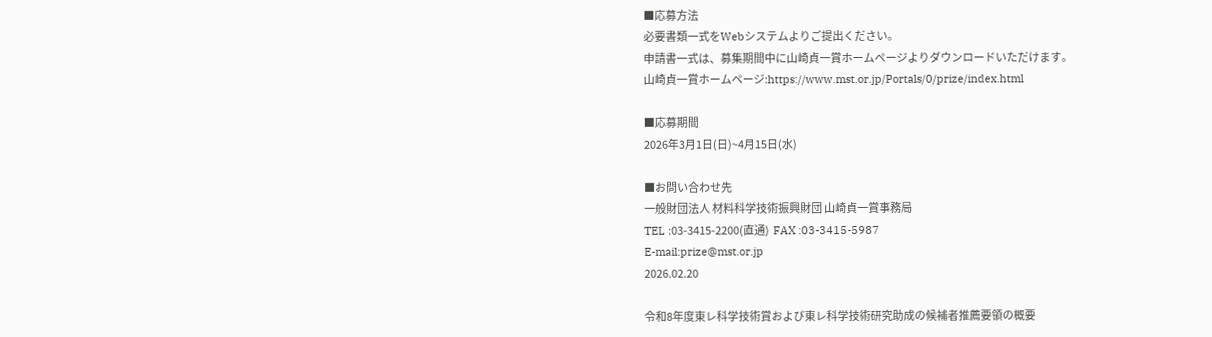■応募方法
必要書類一式をWebシステムよりご提出ください。
申請書一式は、募集期間中に山崎貞一賞ホームページよりダウンロードいただけます。
山崎貞一賞ホームページ:https://www.mst.or.jp/Portals/0/prize/index.html

■応募期間
2026年3月1日(日)~4月15日(水)

■お問い合わせ先
一般財団法人 材料科学技術振興財団 山崎貞一賞事務局
TEL :03-3415-2200(直通)  FAX :03-3415-5987
E-mail:prize@mst.or.jp
2026.02.20

令和8年度東レ科学技術賞および東レ科学技術研究助成の候補者推薦要領の概要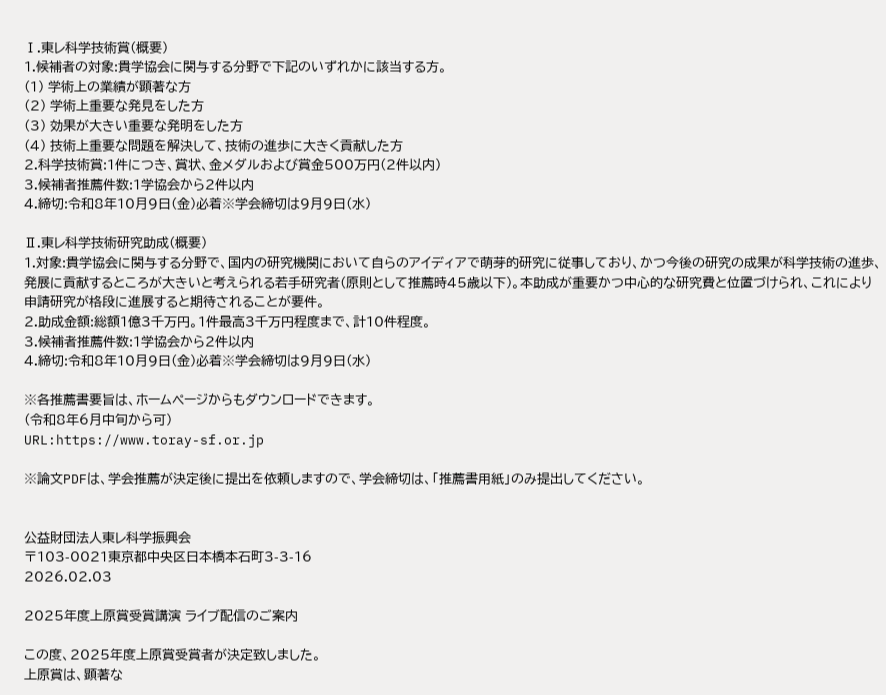Ⅰ.東レ科学技術賞(概要)
1.候補者の対象:貴学協会に関与する分野で下記のいずれかに該当する方。
(1) 学術上の業績が顕著な方
(2) 学術上重要な発見をした方
(3) 効果が大きい重要な発明をした方
(4) 技術上重要な問題を解決して、技術の進歩に大きく貢献した方
2.科学技術賞:1件につき、賞状、金メダルおよび賞金500万円(2件以内)
3.候補者推薦件数:1学協会から2件以内
4.締切:令和8年10月9日(金)必着※学会締切は9月9日(水)

Ⅱ.東レ科学技術研究助成(概要)
1.対象:貴学協会に関与する分野で、国内の研究機関において自らのアイディアで萌芽的研究に従事しており、かつ今後の研究の成果が科学技術の進歩、発展に貢献するところが大きいと考えられる若手研究者(原則として推薦時45歳以下)。本助成が重要かつ中心的な研究費と位置づけられ、これにより申請研究が格段に進展すると期待されることが要件。
2.助成金額:総額1億3千万円。1件最高3千万円程度まで、計10件程度。
3.候補者推薦件数:1学協会から2件以内
4.締切:令和8年10月9日(金)必着※学会締切は9月9日(水)

※各推薦書要旨は、ホームページからもダウンロードできます。
(令和8年6月中旬から可)
URL:https://www.toray-sf.or.jp

※論文PDFは、学会推薦が決定後に提出を依頼しますので、学会締切は、「推薦書用紙」のみ提出してください。


公益財団法人東レ科学振興会
〒103-0021東京都中央区日本橋本石町3-3-16
2026.02.03

2025年度上原賞受賞講演 ライブ配信のご案内

この度、2025年度上原賞受賞者が決定致しました。
上原賞は、顕著な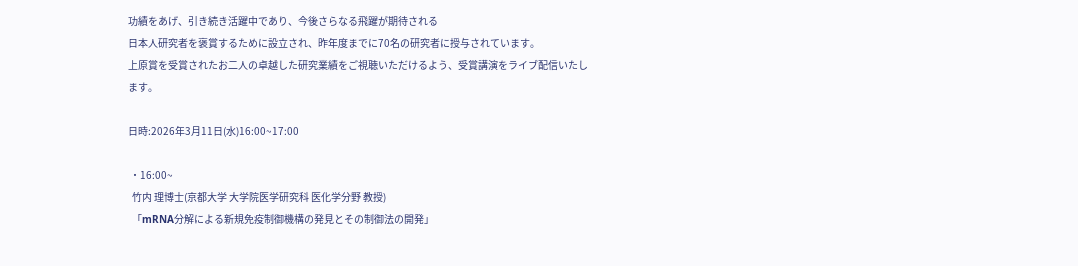功績をあげ、引き続き活躍中であり、今後さらなる飛躍が期待される
日本人研究者を褒賞するために設立され、昨年度までに70名の研究者に授与されています。
上原賞を受賞されたお二人の卓越した研究業績をご視聴いただけるよう、受賞講演をライブ配信いたします。

日時:2026年3月11日(水)16:00~17:00

 ・16:00~
  竹内 理博士(京都大学 大学院医学研究科 医化学分野 教授)
  「mRNA分解による新規免疫制御機構の発見とその制御法の開発」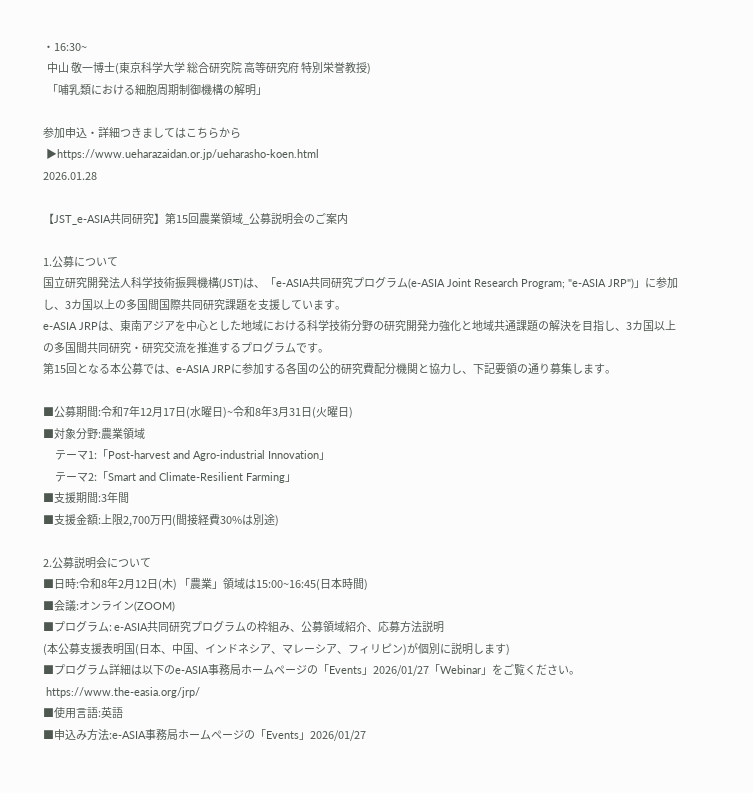・16:30~
  中山 敬一博士(東京科学大学 総合研究院 高等研究府 特別栄誉教授)
  「哺乳類における細胞周期制御機構の解明」

参加申込・詳細つきましてはこちらから
 ▶https://www.ueharazaidan.or.jp/ueharasho-koen.html
2026.01.28

【JST_e-ASIA共同研究】第15回農業領域_公募説明会のご案内

1.公募について
国立研究開発法人科学技術振興機構(JST)は、「e-ASIA共同研究プログラム(e-ASIA Joint Research Program; "e-ASIA JRP")」に参加し、3カ国以上の多国間国際共同研究課題を支援しています。
e-ASIA JRPは、東南アジアを中心とした地域における科学技術分野の研究開発力強化と地域共通課題の解決を目指し、3カ国以上の多国間共同研究・研究交流を推進するプログラムです。
第15回となる本公募では、e-ASIA JRPに参加する各国の公的研究費配分機関と協力し、下記要領の通り募集します。

■公募期間:令和7年12月17日(水曜日)~令和8年3月31日(火曜日)
■対象分野:農業領域
      テーマ1:「Post-harvest and Agro-industrial Innovation」
      テーマ2:「Smart and Climate-Resilient Farming」
■支援期間:3年間
■支援金額:上限2,700万円(間接経費30%は別途)

2.公募説明会について
■日時:令和8年2月12日(木) 「農業」領域は15:00~16:45(日本時間)
■会議:オンライン(ZOOM)
■プログラム: e-ASIA共同研究プログラムの枠組み、公募領域紹介、応募方法説明
(本公募支援表明国(日本、中国、インドネシア、マレーシア、フィリピン)が個別に説明します)
■プログラム詳細は以下のe-ASIA事務局ホームページの「Events」2026/01/27「Webinar」をご覧ください。
 https://www.the-easia.org/jrp/
■使用言語:英語
■申込み方法:e-ASIA事務局ホームページの「Events」2026/01/27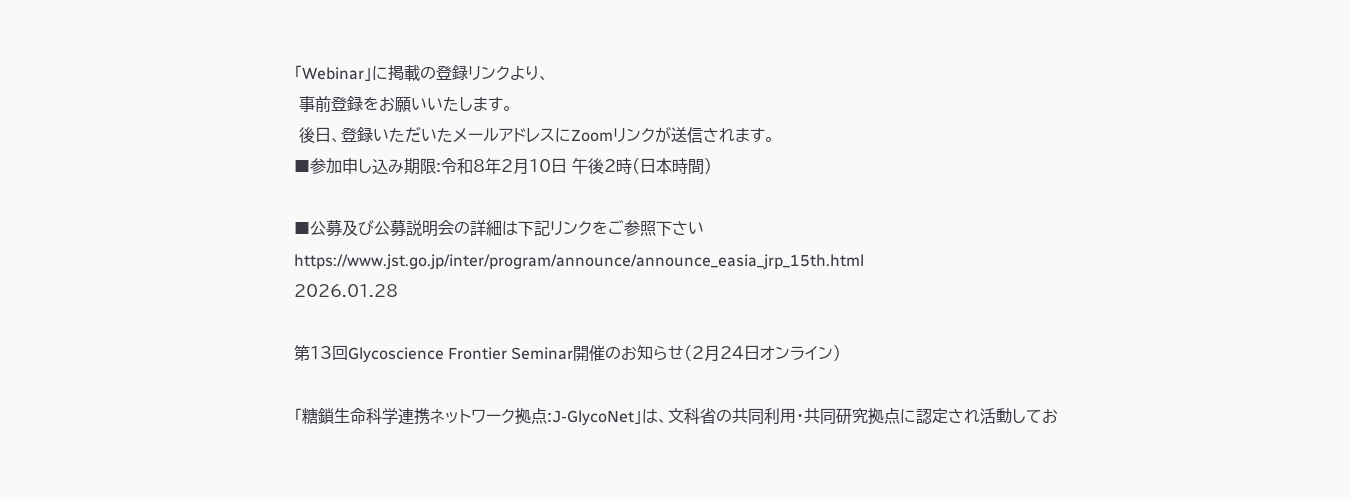「Webinar」に掲載の登録リンクより、
 事前登録をお願いいたします。
 後日、登録いただいたメールアドレスにZoomリンクが送信されます。
■参加申し込み期限:令和8年2月10日 午後2時(日本時間)

■公募及び公募説明会の詳細は下記リンクをご参照下さい
https://www.jst.go.jp/inter/program/announce/announce_easia_jrp_15th.html
2026.01.28

第13回Glycoscience Frontier Seminar開催のお知らせ(2月24日オンライン)

「糖鎖生命科学連携ネットワーク拠点:J-GlycoNet」は、文科省の共同利用・共同研究拠点に認定され活動してお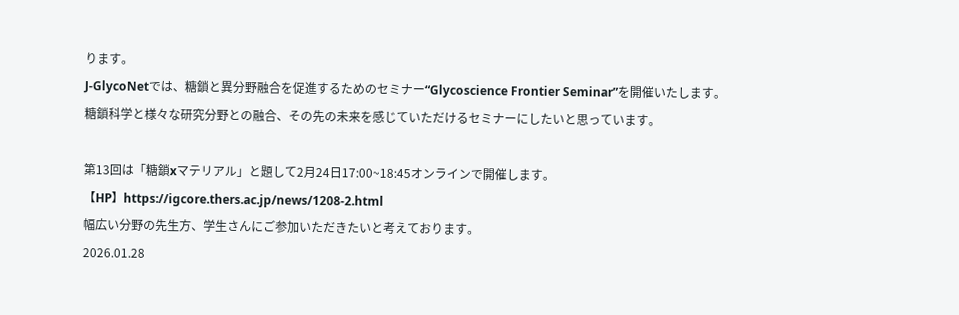ります。
J-GlycoNetでは、糖鎖と異分野融合を促進するためのセミナー“Glycoscience Frontier Seminar”を開催いたします。
糖鎖科学と様々な研究分野との融合、その先の未来を感じていただけるセミナーにしたいと思っています。

第13回は「糖鎖xマテリアル」と題して2月24日17:00~18:45オンラインで開催します。
【HP】https://igcore.thers.ac.jp/news/1208-2.html
幅広い分野の先生方、学生さんにご参加いただきたいと考えております。
2026.01.28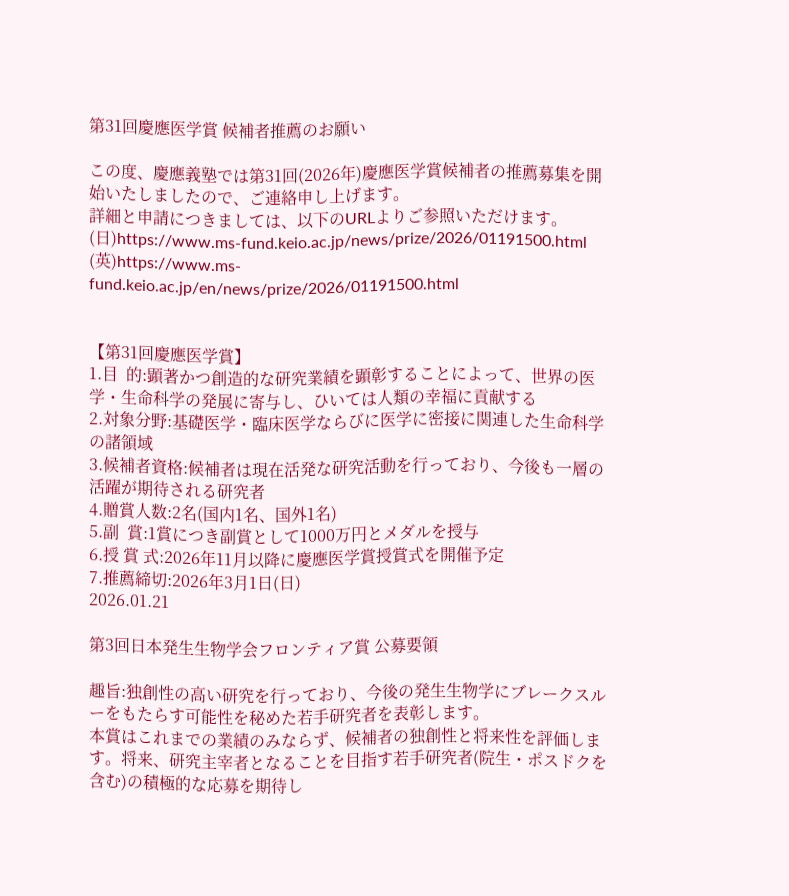第31回慶應医学賞 候補者推薦のお願い

この度、慶應義塾では第31回(2026年)慶應医学賞候補者の推薦募集を開始いたしましたので、ご連絡申し上げます。
詳細と申請につきましては、以下のURLよりご参照いただけます。
(日)https://www.ms-fund.keio.ac.jp/news/prize/2026/01191500.html
(英)https://www.ms-fund.keio.ac.jp/en/news/prize/2026/01191500.html


【第31回慶應医学賞】
1.目  的:顕著かつ創造的な研究業績を顕彰することによって、世界の医学・生命科学の発展に寄与し、ひいては人類の幸福に貢献する
2.対象分野:基礎医学・臨床医学ならびに医学に密接に関連した⽣命科学の諸領域
3.候補者資格:候補者は現在活発な研究活動を行っており、今後も一層の活躍が期待される研究者
4.贈賞人数:2名(国内1名、国外1名)
5.副  賞:1賞につき副賞として1000万円とメダルを授与
6.授 賞 式:2026年11月以降に慶應医学賞授賞式を開催予定
7.推薦締切:2026年3月1日(日)
2026.01.21

第3回日本発生生物学会フロンティア賞 公募要領

趣旨:独創性の高い研究を行っており、今後の発生生物学にブレークスルーをもたらす可能性を秘めた若手研究者を表彰します。
本賞はこれまでの業績のみならず、候補者の独創性と将来性を評価します。将来、研究主宰者となることを目指す若手研究者(院生・ポスドクを含む)の積極的な応募を期待し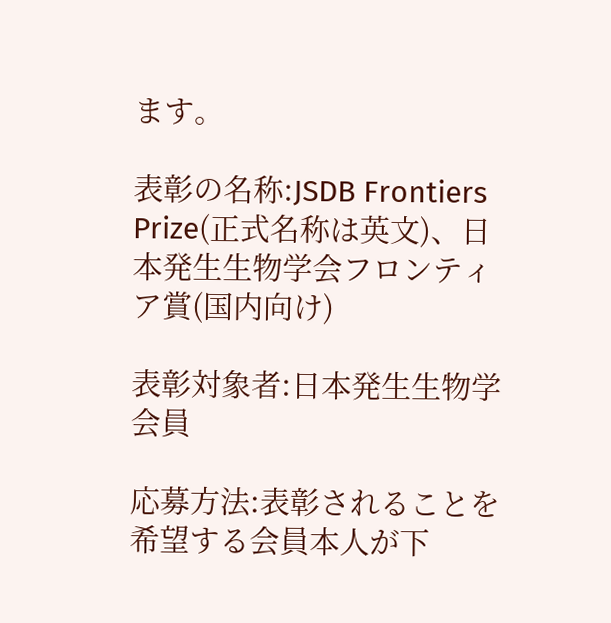ます。

表彰の名称:JSDB Frontiers Prize(正式名称は英文)、日本発生生物学会フロンティア賞(国内向け)

表彰対象者:日本発生生物学会員

応募方法:表彰されることを希望する会員本人が下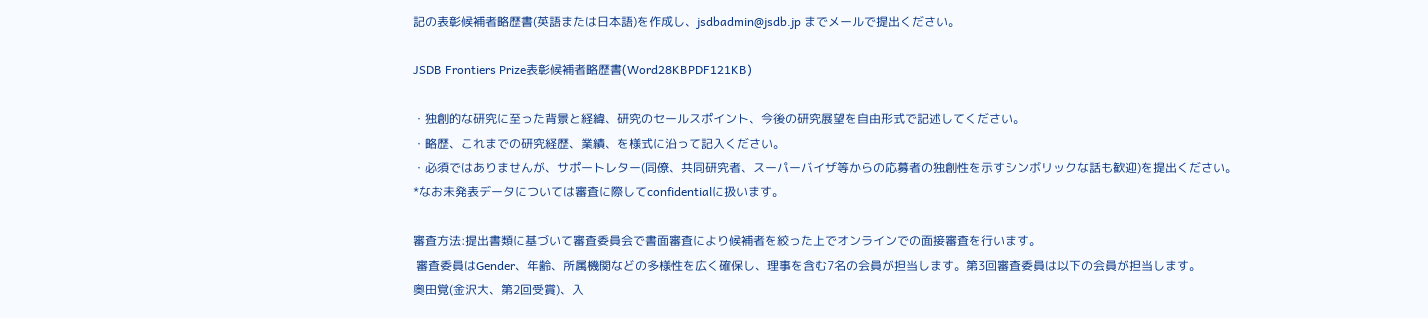記の表彰候補者略歴書(英語または日本語)を作成し、jsdbadmin@jsdb.jp までメールで提出ください。

JSDB Frontiers Prize表彰候補者略歴書(Word28KBPDF121KB)

・独創的な研究に至った背景と経緯、研究のセールスポイント、今後の研究展望を自由形式で記述してください。
・略歴、これまでの研究経歴、業績、を様式に沿って記入ください。
・必須ではありませんが、サポートレター(同僚、共同研究者、スーパーバイザ等からの応募者の独創性を示すシンボリックな話も歓迎)を提出ください。
*なお未発表データについては審査に際してconfidentialに扱います。

審査方法:提出書類に基づいて審査委員会で書面審査により候補者を絞った上でオンラインでの面接審査を行います。
 審査委員はGender、年齢、所属機関などの多様性を広く確保し、理事を含む7名の会員が担当します。第3回審査委員は以下の会員が担当します。
奥田覚(金沢大、第2回受賞)、入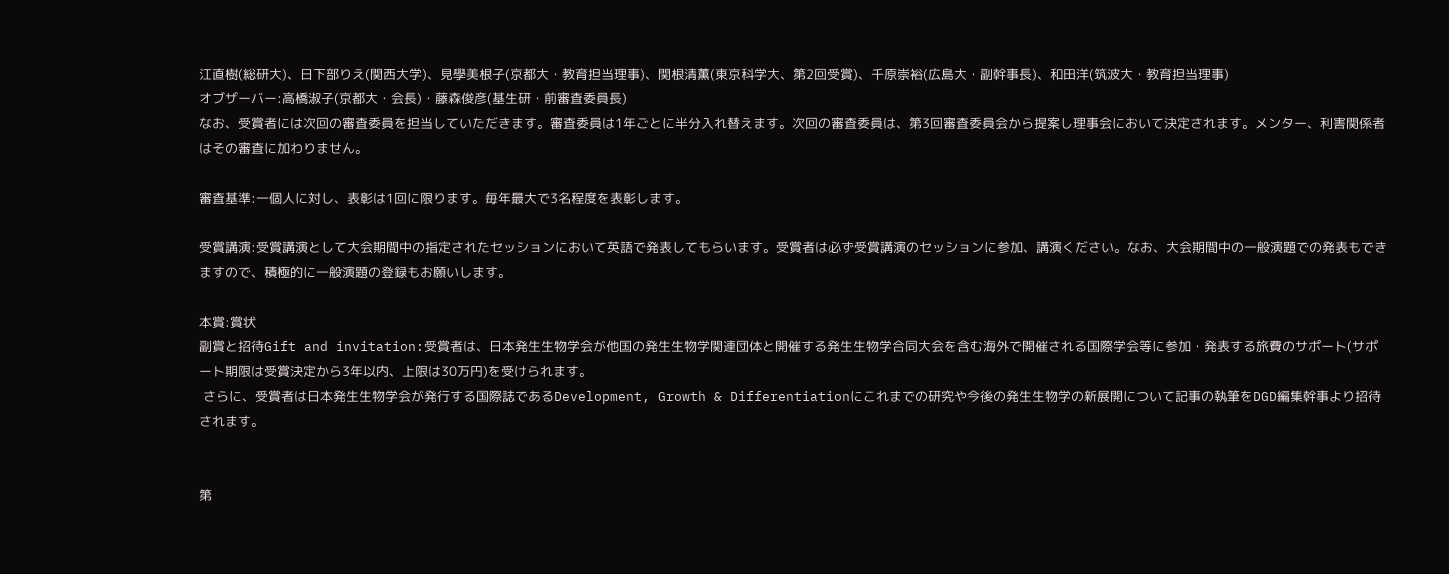江直樹(総研大)、日下部りえ(関西大学)、見學美根子(京都大・教育担当理事)、関根清薫(東京科学大、第2回受賞)、千原崇裕(広島大・副幹事長)、和田洋(筑波大・教育担当理事)
オブザーバー:高橋淑子(京都大・会長)・藤森俊彦(基生研・前審査委員長)
なお、受賞者には次回の審査委員を担当していただきます。審査委員は1年ごとに半分入れ替えます。次回の審査委員は、第3回審査委員会から提案し理事会において決定されます。メンター、利害関係者はその審査に加わりません。

審査基準:一個人に対し、表彰は1回に限ります。毎年最大で3名程度を表彰します。

受賞講演:受賞講演として大会期間中の指定されたセッションにおいて英語で発表してもらいます。受賞者は必ず受賞講演のセッションに参加、講演ください。なお、大会期間中の一般演題での発表もできますので、積極的に一般演題の登録もお願いします。

本賞:賞状
副賞と招待Gift and invitation:受賞者は、日本発生生物学会が他国の発生生物学関連団体と開催する発生生物学合同大会を含む海外で開催される国際学会等に参加・発表する旅費のサポート(サポート期限は受賞決定から3年以内、上限は30万円)を受けられます。
 さらに、受賞者は日本発生生物学会が発行する国際誌であるDevelopment, Growth & Differentiationにこれまでの研究や今後の発生生物学の新展開について記事の執筆をDGD編集幹事より招待されます。


第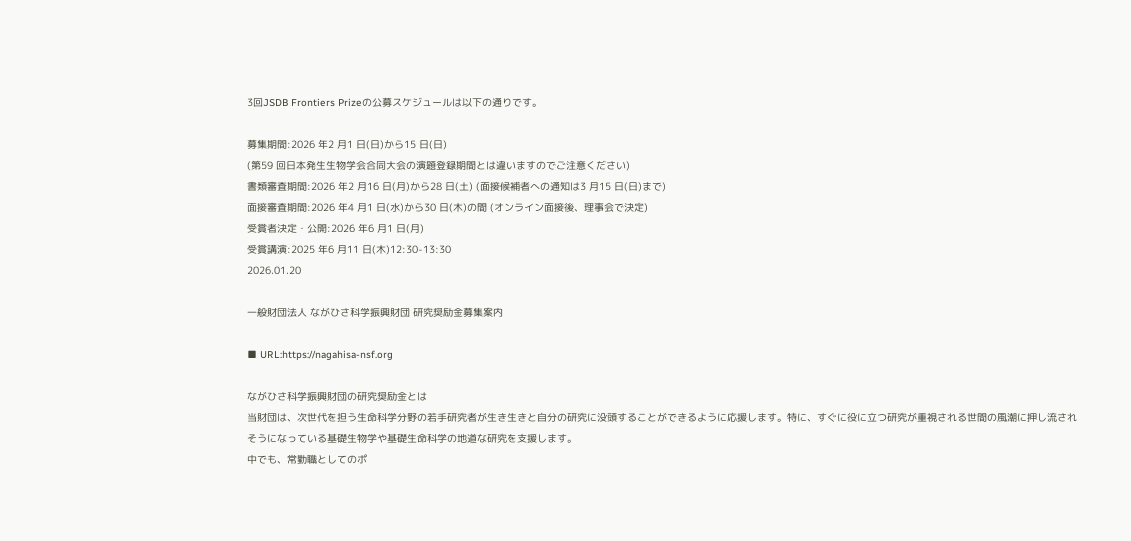3回JSDB Frontiers Prizeの公募スケジュールは以下の通りです。

募集期間:2026 年2 月1 日(日)から15 日(日)
(第59 回日本発生生物学会合同大会の演題登録期間とは違いますのでご注意ください)
書類審査期間:2026 年2 月16 日(月)から28 日(土) (面接候補者への通知は3 月15 日(日)まで)
面接審査期間:2026 年4 月1 日(水)から30 日(木)の間 (オンライン面接後、理事会で決定)
受賞者決定・公開:2026 年6 月1 日(月)
受賞講演:2025 年6 月11 日(木)12:30-13:30
2026.01.20

一般財団法人 ながひさ科学振興財団 研究奨励金募集案内

■ URL:https://nagahisa-nsf.org

ながひさ科学振興財団の研究奨励金とは
当財団は、次世代を担う生命科学分野の若手研究者が生き生きと自分の研究に没頭することができるように応援します。特に、すぐに役に立つ研究が重視される世間の風潮に押し流されそうになっている基礎生物学や基礎生命科学の地道な研究を支援します。
中でも、常勤職としてのポ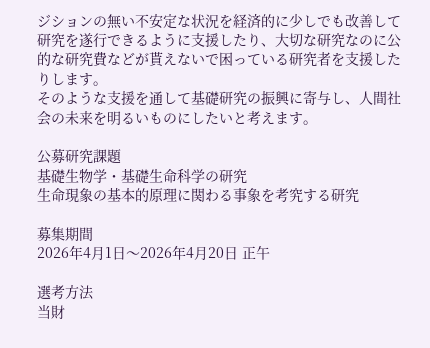ジションの無い不安定な状況を経済的に少しでも改善して研究を遂行できるように支援したり、大切な研究なのに公的な研究費などが貰えないで困っている研究者を支援したりします。
そのような支援を通して基礎研究の振興に寄与し、人間社会の未来を明るいものにしたいと考えます。

公募研究課題
基礎生物学・基礎生命科学の研究
生命現象の基本的原理に関わる事象を考究する研究

募集期間
2026年4月1日〜2026年4月20日 正午

選考方法
当財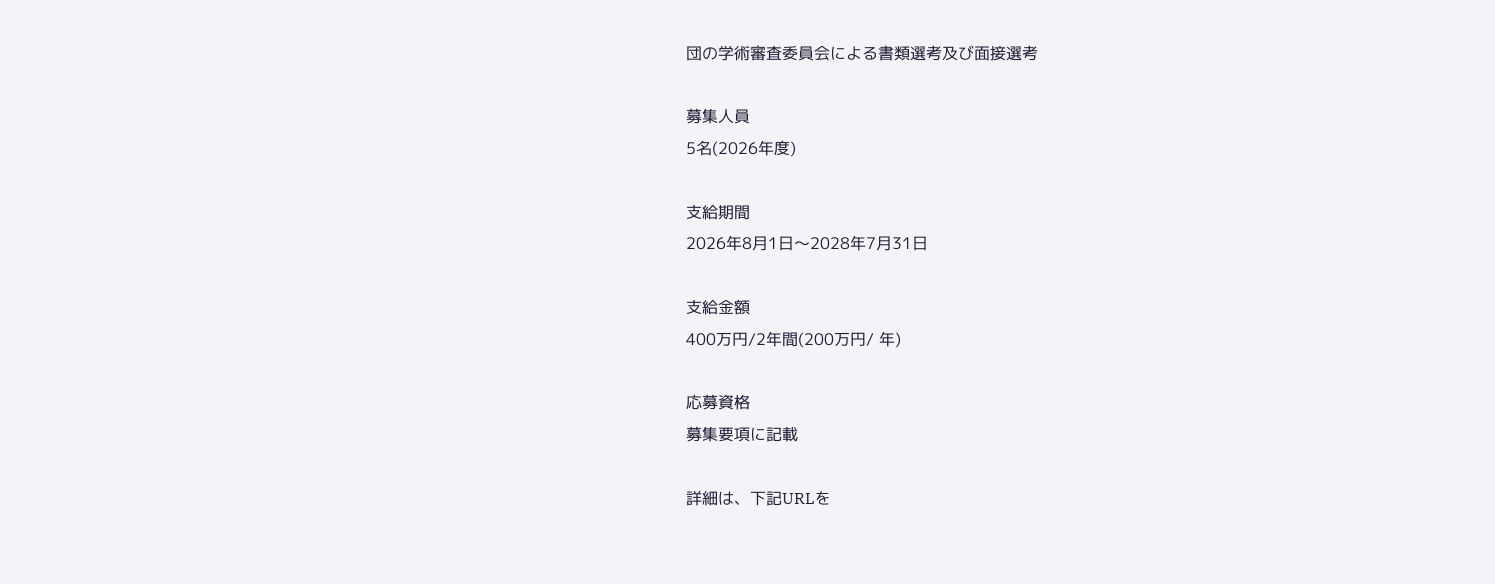団の学術審査委員会による書類選考及び面接選考

募集人員
5名(2026年度)

支給期間
2026年8月1日〜2028年7月31日

支給金額
400万円/2年間(200万円/ 年)

応募資格
募集要項に記載

詳細は、下記URLを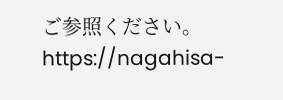ご参照ください。
https://nagahisa-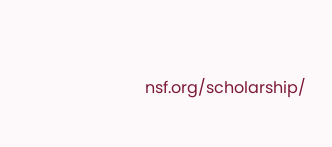nsf.org/scholarship/